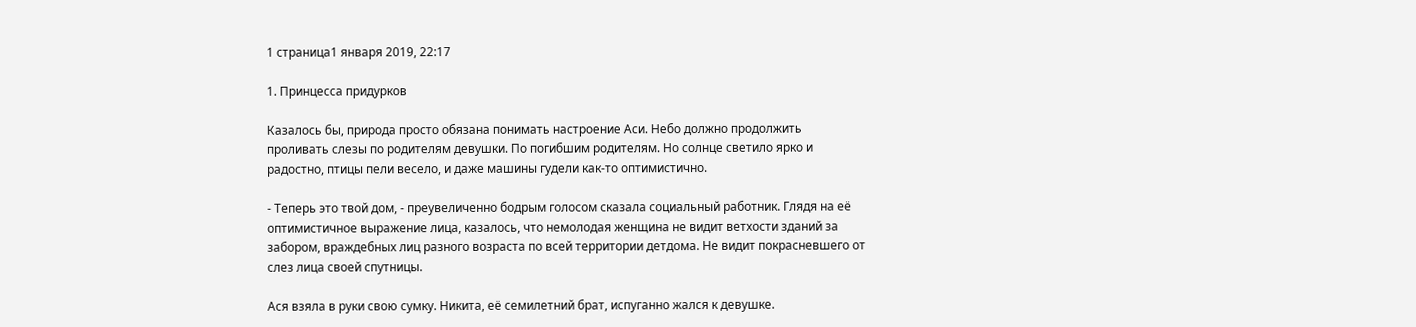1 страница1 января 2019, 22:17

1. Принцесса придурков

Казалось бы, природа просто обязана понимать настроение Аси. Небо должно продолжить проливать слезы по родителям девушки. По погибшим родителям. Но солнце светило ярко и радостно, птицы пели весело, и даже машины гудели как-то оптимистично.

- Теперь это твой дом, - преувеличенно бодрым голосом сказала социальный работник. Глядя на её оптимистичное выражение лица, казалось, что немолодая женщина не видит ветхости зданий за забором, враждебных лиц разного возраста по всей территории детдома. Не видит покрасневшего от слез лица своей спутницы.

Ася взяла в руки свою сумку. Никита, её семилетний брат, испуганно жался к девушке.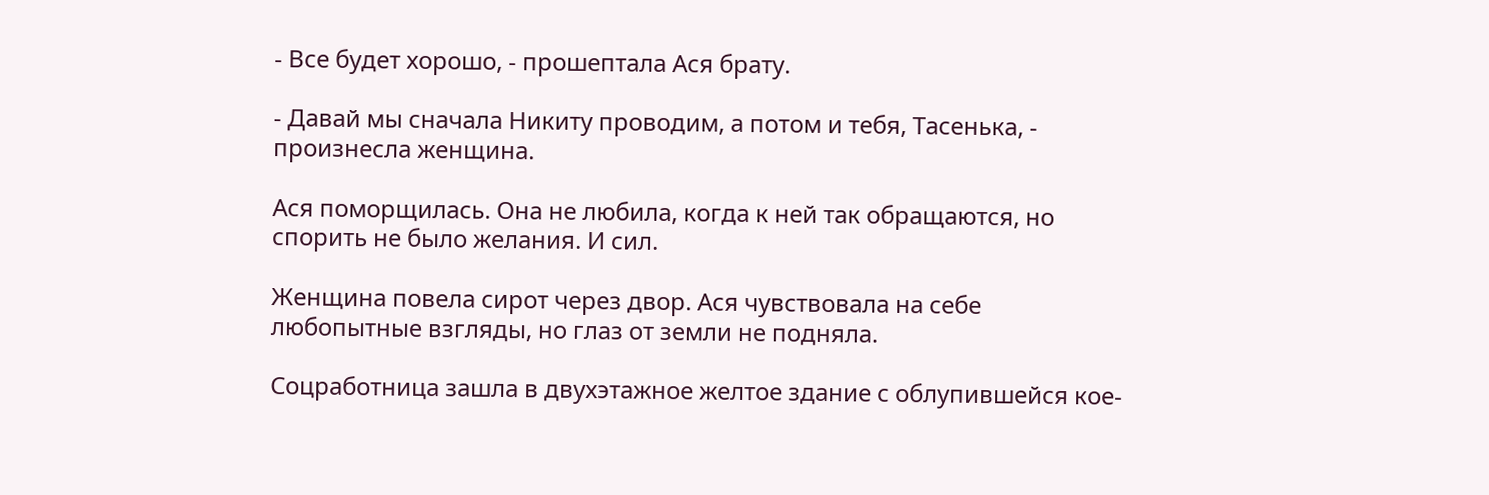- Все будет хорошо, - прошептала Ася брату.

- Давай мы сначала Никиту проводим, а потом и тебя, Тасенька, - произнесла женщина.

Ася поморщилась. Она не любила, когда к ней так обращаются, но спорить не было желания. И сил.

Женщина повела сирот через двор. Ася чувствовала на себе любопытные взгляды, но глаз от земли не подняла.

Соцработница зашла в двухэтажное желтое здание с облупившейся кое-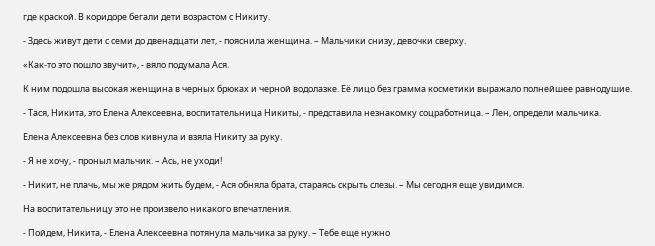где краской. В коридоре бегали дети возрастом с Никиту.

- Здесь живут дети с семи до двенадцати лет, - пояснила женщина. – Мальчики снизу, девочки сверху.

«Как-то это пошло звучит», - вяло подумала Ася.

К ним подошла высокая женщина в черных брюках и черной водолазке. Её лицо без грамма косметики выражало полнейшее равнодушие.

- Тася, Никита, это Елена Алексеевна, воспитательница Никиты, - представила незнакомку соцработница. – Лен, определи мальчика.

Елена Алексеевна без слов кивнула и взяла Никиту за руку.

- Я не хочу, - проныл мальчик. – Ась, не уходи!

- Никит, не плачь, мы же рядом жить будем, - Ася обняла брата, стараясь скрыть слезы. – Мы сегодня еще увидимся.

На воспитательницу это не произвело никакого впечатления.

- Пойдем, Никита, - Елена Алексеевна потянула мальчика за руку. – Тебе еще нужно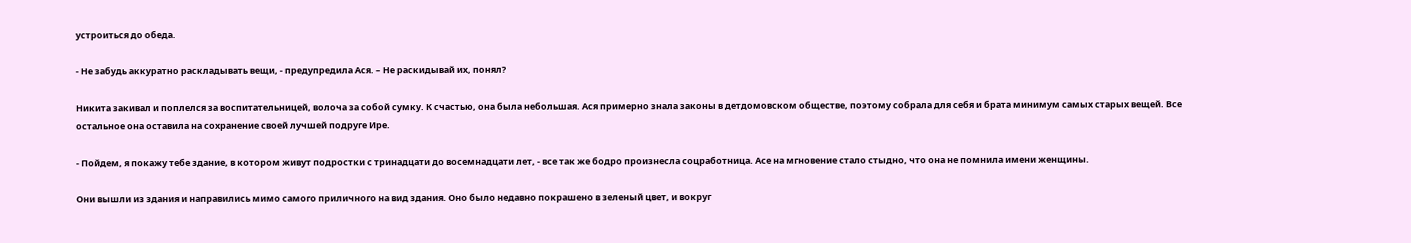устроиться до обеда.

- Не забудь аккуратно раскладывать вещи, - предупредила Ася. – Не раскидывай их, понял?

Никита закивал и поплелся за воспитательницей, волоча за собой сумку. К счастью, она была небольшая. Ася примерно знала законы в детдомовском обществе, поэтому собрала для себя и брата минимум самых старых вещей. Все остальное она оставила на сохранение своей лучшей подруге Ире.

- Пойдем, я покажу тебе здание, в котором живут подростки с тринадцати до восемнадцати лет, - все так же бодро произнесла соцработница. Асе на мгновение стало стыдно, что она не помнила имени женщины.

Они вышли из здания и направились мимо самого приличного на вид здания. Оно было недавно покрашено в зеленый цвет, и вокруг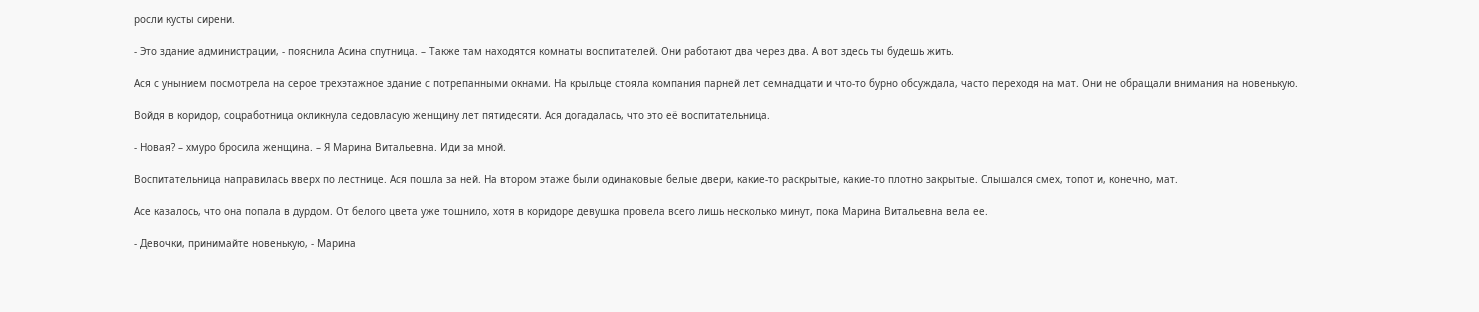росли кусты сирени.

- Это здание администрации, - пояснила Асина спутница. – Также там находятся комнаты воспитателей. Они работают два через два. А вот здесь ты будешь жить.

Ася с унынием посмотрела на серое трехэтажное здание с потрепанными окнами. На крыльце стояла компания парней лет семнадцати и что-то бурно обсуждала, часто переходя на мат. Они не обращали внимания на новенькую.

Войдя в коридор, соцработница окликнула седовласую женщину лет пятидесяти. Ася догадалась, что это её воспитательница.

- Новая? – хмуро бросила женщина. – Я Марина Витальевна. Иди за мной.

Воспитательница направилась вверх по лестнице. Ася пошла за ней. На втором этаже были одинаковые белые двери, какие-то раскрытые, какие-то плотно закрытые. Слышался смех, топот и, конечно, мат.

Асе казалось, что она попала в дурдом. От белого цвета уже тошнило, хотя в коридоре девушка провела всего лишь несколько минут, пока Марина Витальевна вела ее.

- Девочки, принимайте новенькую, - Марина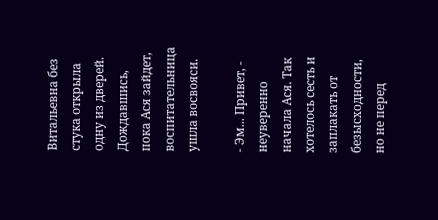Витальевна без стука открыла одну из дверей. Дождавшись, пока Ася зайдет, воспитательница ушла восвояси.

- Эм... Привет, - неуверенно начала Ася. Так хотелось сесть и заплакать от безысходности, но не перед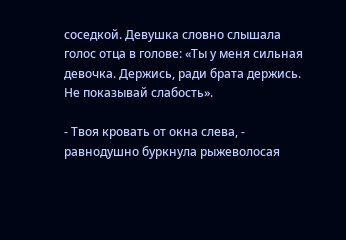соседкой. Девушка словно слышала голос отца в голове: «Ты у меня сильная девочка. Держись, ради брата держись. Не показывай слабость».

- Твоя кровать от окна слева, - равнодушно буркнула рыжеволосая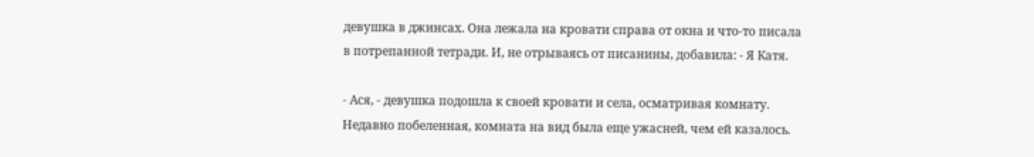девушка в джинсах. Она лежала на кровати справа от окна и что-то писала в потрепанной тетради. И, не отрываясь от писанины, добавила: - Я Катя.

- Ася, - девушка подошла к своей кровати и села, осматривая комнату. Недавно побеленная, комната на вид была еще ужасней, чем ей казалось.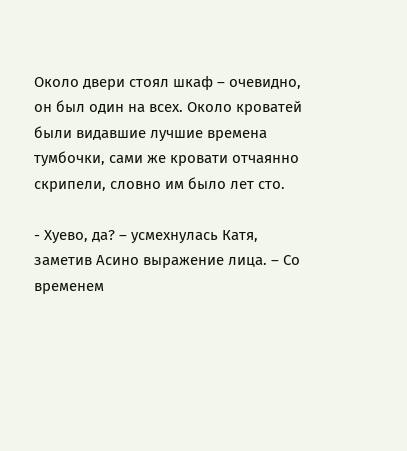Около двери стоял шкаф – очевидно, он был один на всех. Около кроватей были видавшие лучшие времена тумбочки, сами же кровати отчаянно скрипели, словно им было лет сто.

- Хуево, да? – усмехнулась Катя, заметив Асино выражение лица. – Со временем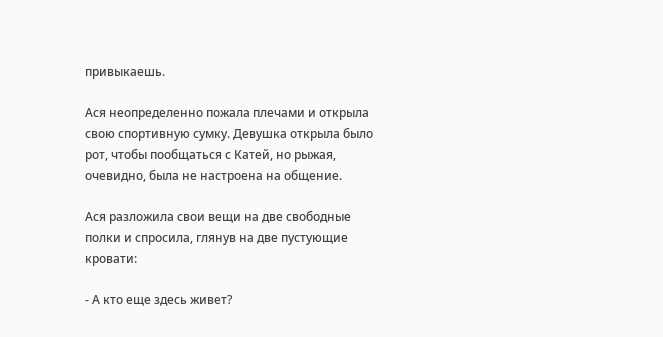привыкаешь.

Ася неопределенно пожала плечами и открыла свою спортивную сумку. Девушка открыла было рот, чтобы пообщаться с Катей, но рыжая, очевидно, была не настроена на общение.

Ася разложила свои вещи на две свободные полки и спросила, глянув на две пустующие кровати:

- А кто еще здесь живет?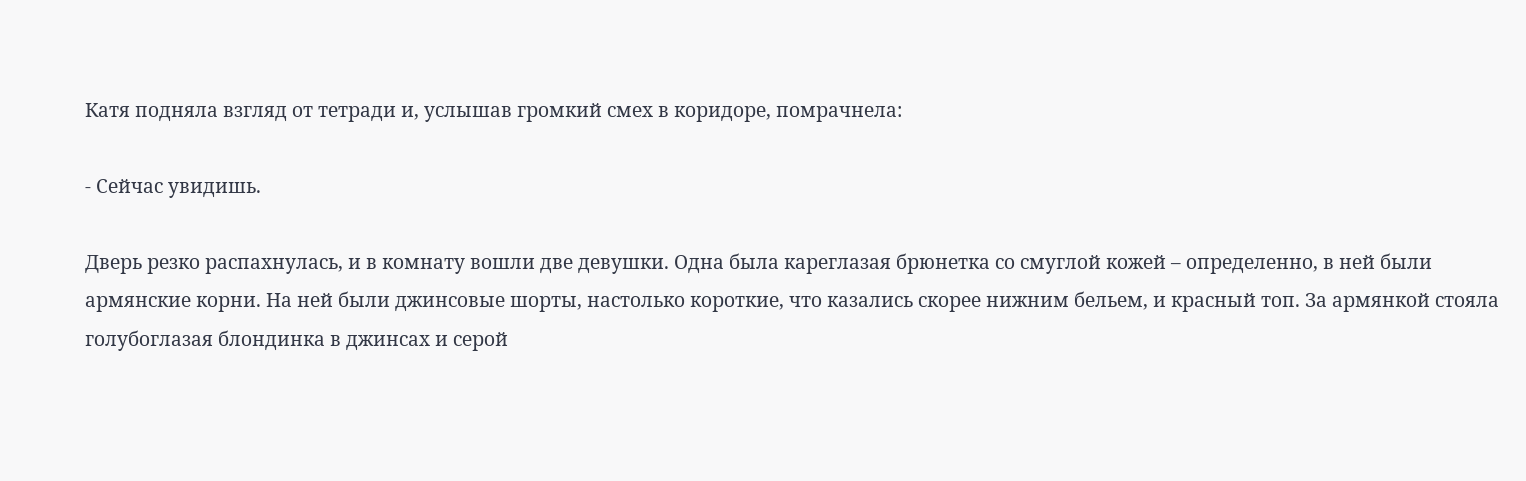Катя подняла взгляд от тетради и, услышав громкий смех в коридоре, помрачнела:

- Сейчас увидишь.

Дверь резко распахнулась, и в комнату вошли две девушки. Одна была кареглазая брюнетка со смуглой кожей – определенно, в ней были армянские корни. На ней были джинсовые шорты, настолько короткие, что казались скорее нижним бельем, и красный топ. За армянкой стояла голубоглазая блондинка в джинсах и серой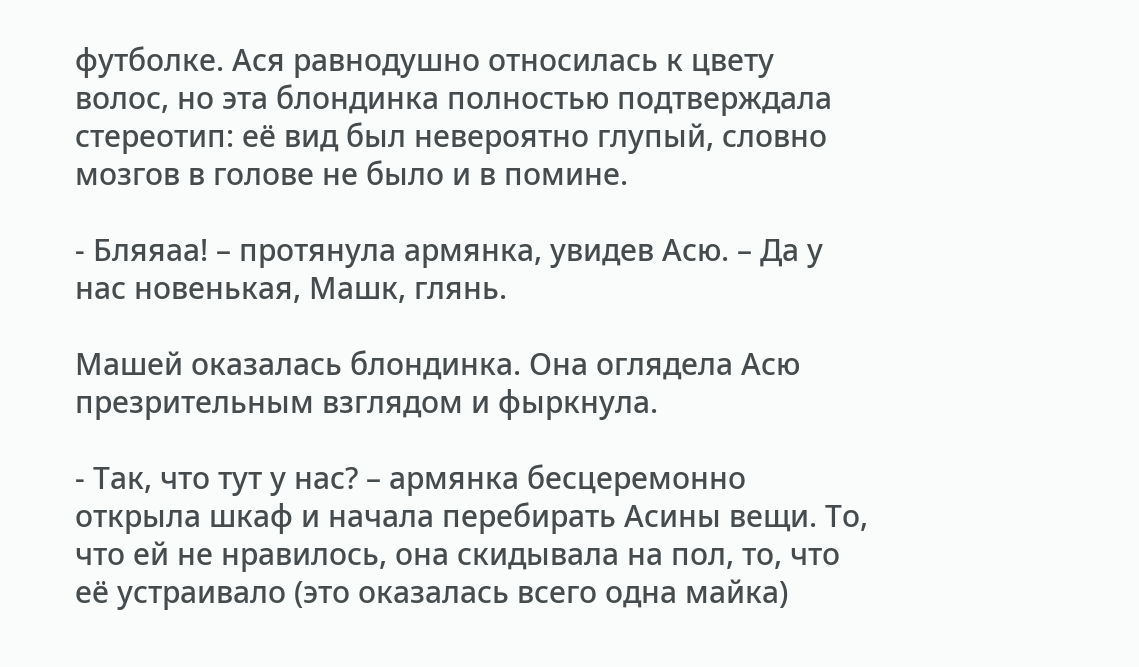футболке. Ася равнодушно относилась к цвету волос, но эта блондинка полностью подтверждала стереотип: её вид был невероятно глупый, словно мозгов в голове не было и в помине.

- Бляяаа! – протянула армянка, увидев Асю. – Да у нас новенькая, Машк, глянь.

Машей оказалась блондинка. Она оглядела Асю презрительным взглядом и фыркнула.

- Так, что тут у нас? – армянка бесцеремонно открыла шкаф и начала перебирать Асины вещи. То, что ей не нравилось, она скидывала на пол, то, что её устраивало (это оказалась всего одна майка)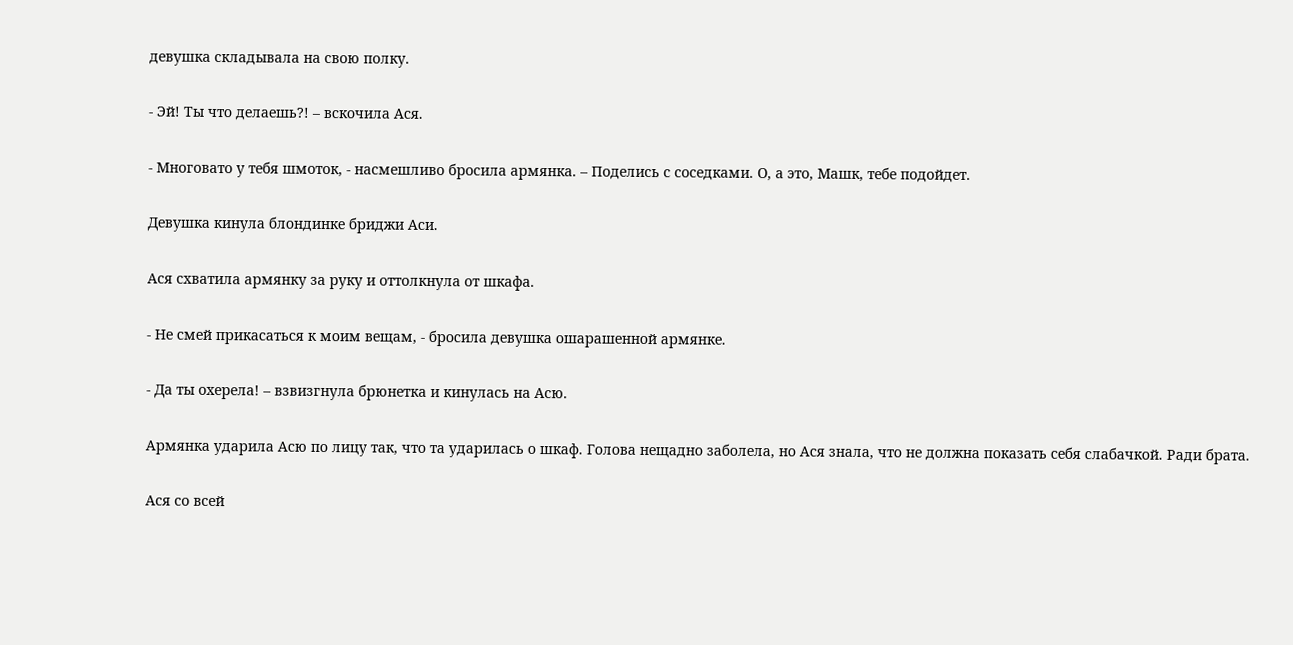девушка складывала на свою полку.

- Эй! Ты что делаешь?! – вскочила Ася.

- Многовато у тебя шмоток, - насмешливо бросила армянка. – Поделись с соседками. О, а это, Машк, тебе подойдет.

Девушка кинула блондинке бриджи Аси.

Ася схватила армянку за руку и оттолкнула от шкафа.

- Не смей прикасаться к моим вещам, - бросила девушка ошарашенной армянке.

- Да ты охерела! – взвизгнула брюнетка и кинулась на Асю.

Армянка ударила Асю по лицу так, что та ударилась о шкаф. Голова нещадно заболела, но Ася знала, что не должна показать себя слабачкой. Ради брата.

Ася со всей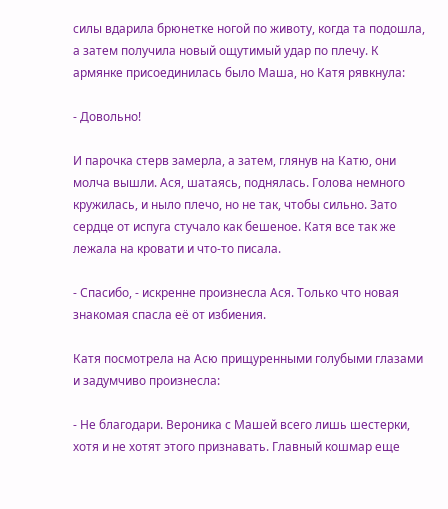силы вдарила брюнетке ногой по животу, когда та подошла, а затем получила новый ощутимый удар по плечу. К армянке присоединилась было Маша, но Катя рявкнула:

- Довольно!

И парочка стерв замерла, а затем, глянув на Катю, они молча вышли. Ася, шатаясь, поднялась. Голова немного кружилась, и ныло плечо, но не так, чтобы сильно. Зато сердце от испуга стучало как бешеное. Катя все так же лежала на кровати и что-то писала.

- Спасибо, - искренне произнесла Ася. Только что новая знакомая спасла её от избиения.

Катя посмотрела на Асю прищуренными голубыми глазами и задумчиво произнесла:

- Не благодари. Вероника с Машей всего лишь шестерки, хотя и не хотят этого признавать. Главный кошмар еще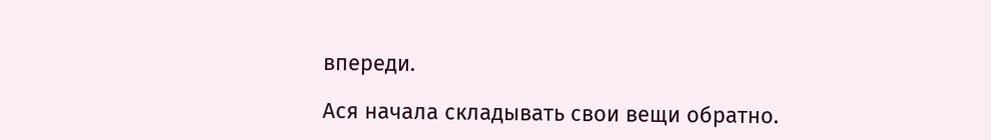впереди.

Ася начала складывать свои вещи обратно.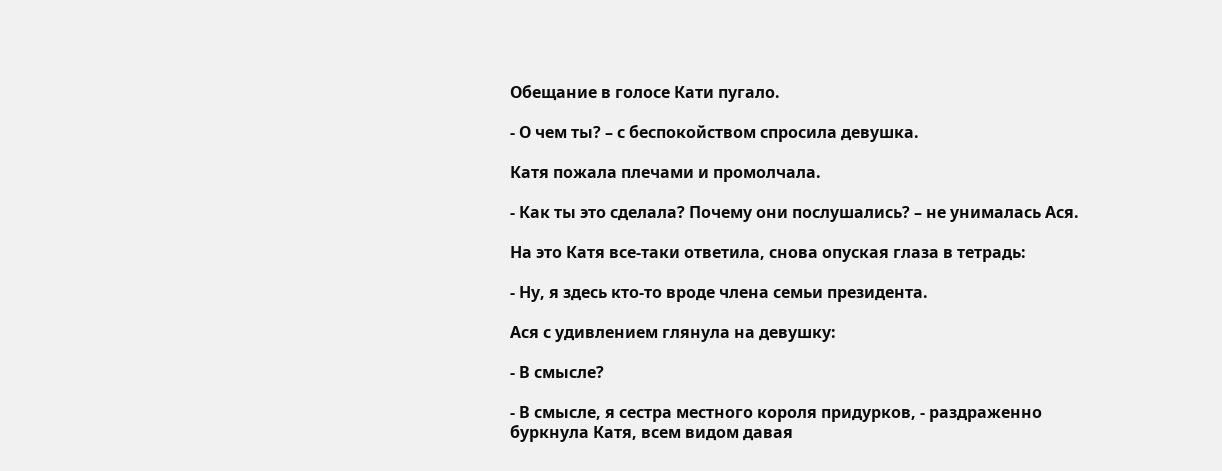Обещание в голосе Кати пугало.

- О чем ты? – с беспокойством спросила девушка.

Катя пожала плечами и промолчала.

- Как ты это сделала? Почему они послушались? – не унималась Ася.

На это Катя все-таки ответила, снова опуская глаза в тетрадь:

- Ну, я здесь кто-то вроде члена семьи президента.

Ася с удивлением глянула на девушку:

- В смысле?

- В смысле, я сестра местного короля придурков, - раздраженно буркнула Катя, всем видом давая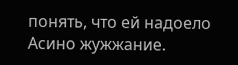понять, что ей надоело Асино жужжание.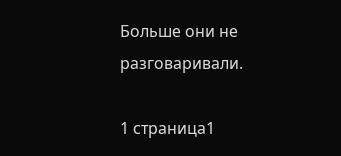Больше они не разговаривали.

1 страница1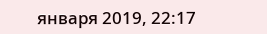января 2019, 22:17